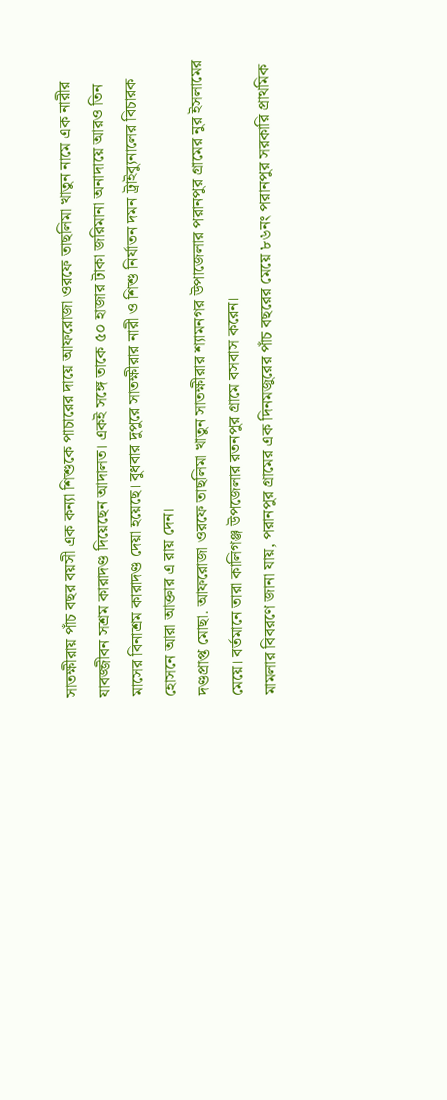সাতক্ষীরায় পাঁচ বছর বয়সী এক কন্যা শিশুকে পাচারের দায়ে আফরোজা ওরফে তাছলিমা খাতুন নামে এক নারীর যাবজ্জীবন সশ্রম কারাদণ্ড দিয়েছেন আদালত। একই সঙ্গে তাকে ৫০ হাজার টাকা জরিমানা অনাদায়ে আরও তিন মাসের বিনাশ্রম কারাদণ্ড দেয়া হয়েছে। বুধবার দুপুরে সাতক্ষীরার নারী ও শিশু নির্যাতন দমন ট্রাইব্যুনালের বিচারক হোসনে আরা আক্তার এ রায় দেন।
দণ্ডপ্রাপ্ত মোছা. আফরোজা ওরফে তাছলিমা খাতুন সাতক্ষীরার শ্যামনগর উপাজেলার পরানপুর গ্রামের নুর ইসলামের মেয়ে। বর্তমানে তারা কালিগঞ্জ উপজেলার রতনপুর গ্রামে বসবাস করেন।
মামলার বিবরণে জানা যায়, পরানপুর গ্রামের এক দিনমজুরের পাঁচ বছরের মেয়ে ৮৬নং পরানপুর সরকারি প্রাথমিক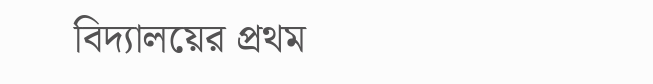বিদ্যালয়ের প্রথম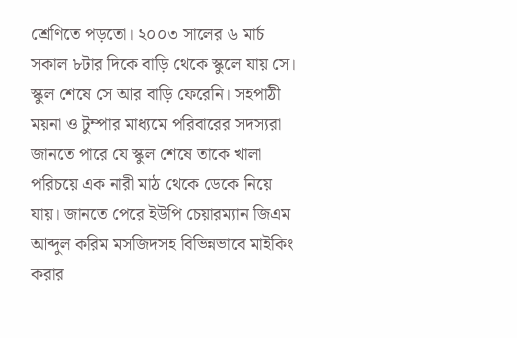শ্রেণিতে পড়তো। ২০০৩ সালের ৬ মার্চ সকাল ৮টার দিকে বাড়ি থেকে স্কুলে যায় সে। স্কুল শেষে সে আর বাড়ি ফেরেনি। সহপাঠী ময়না ও টুম্পার মাধ্যমে পরিবারের সদস্যরা জানতে পারে যে স্কুল শেষে তাকে খালা পরিচয়ে এক নারী মাঠ থেকে ডেকে নিয়ে যায়। জানতে পেরে ইউপি চেয়ারম্যান জিএম আব্দুল করিম মসজিদসহ বিভিন্নভাবে মাইকিং করার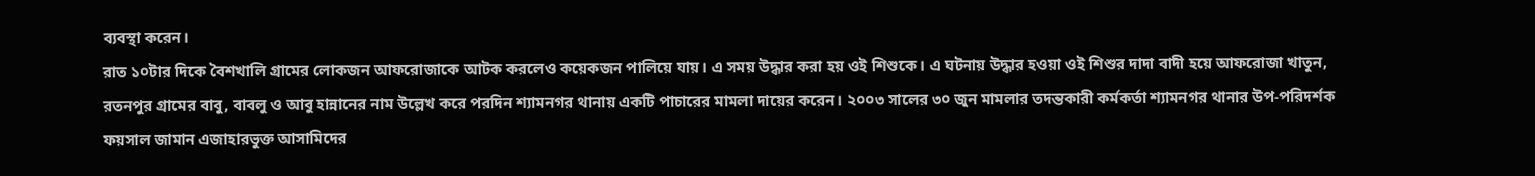ব্যবস্থা করেন।
রাত ১০টার দিকে বৈশখালি গ্রামের লোকজন আফরোজাকে আটক করলেও কয়েকজন পালিয়ে যায়। এ সময় উদ্ধার করা হয় ওই শিশুকে। এ ঘটনায় উদ্ধার হওয়া ওই শিশুর দাদা বাদী হয়ে আফরোজা খাতুন, রতনপুর গ্রামের বাবু, বাবলু ও আবু হান্নানের নাম উল্লেখ করে পরদিন শ্যামনগর থানায় একটি পাচারের মামলা দায়ের করেন। ২০০৩ সালের ৩০ জুন মামলার তদন্তকারী কর্মকর্তা শ্যামনগর থানার উপ-পরিদর্শক ফয়সাল জামান এজাহারভুক্ত আসামিদের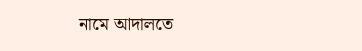নামে আদালতে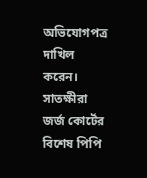অভিযোগপত্র দাখিল করেন।
সাতক্ষীরা জর্জ কোর্টের বিশেষ পিপি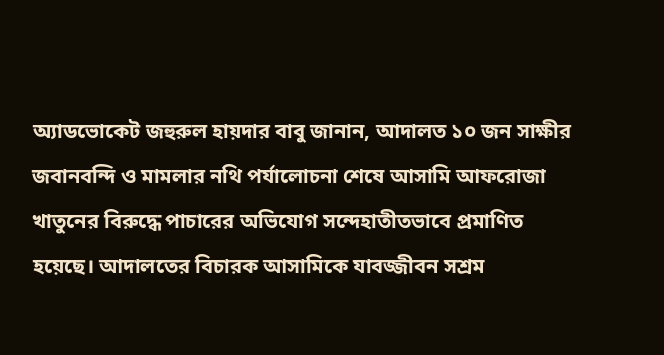অ্যাডভোকেট জহুরুল হায়দার বাবু জানান, আদালত ১০ জন সাক্ষীর জবানবন্দি ও মামলার নথি পর্যালোচনা শেষে আসামি আফরোজা খাতুনের বিরুদ্ধে পাচারের অভিযোগ সন্দেহাতীতভাবে প্রমাণিত হয়েছে। আদালতের বিচারক আসামিকে যাবজ্জীবন সশ্রম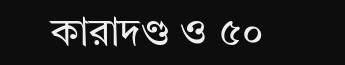কারাদণ্ড ও ৫০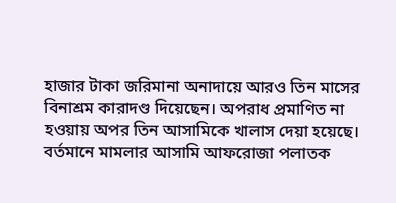হাজার টাকা জরিমানা অনাদায়ে আরও তিন মাসের বিনাশ্রম কারাদণ্ড দিয়েছেন। অপরাধ প্রমাণিত না হওয়ায় অপর তিন আসামিকে খালাস দেয়া হয়েছে। বর্তমানে মামলার আসামি আফরোজা পলাতক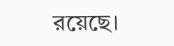রয়েছে।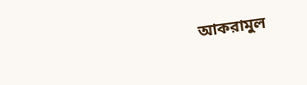আকরামুল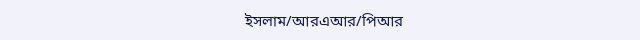ইসলাম/আরএআর/পিআর